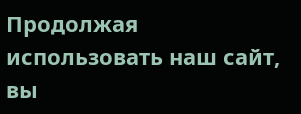Продолжая использовать наш сайт, вы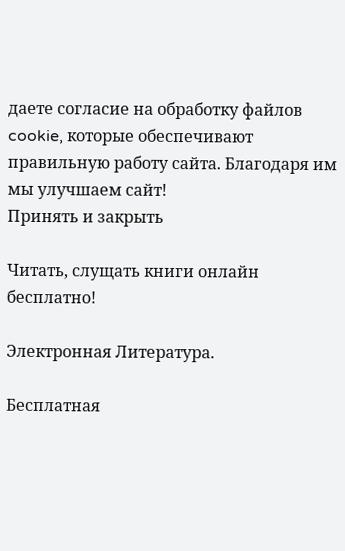даете согласие на обработку файлов cookie, которые обеспечивают правильную работу сайта. Благодаря им мы улучшаем сайт!
Принять и закрыть

Читать, слущать книги онлайн бесплатно!

Электронная Литература.

Бесплатная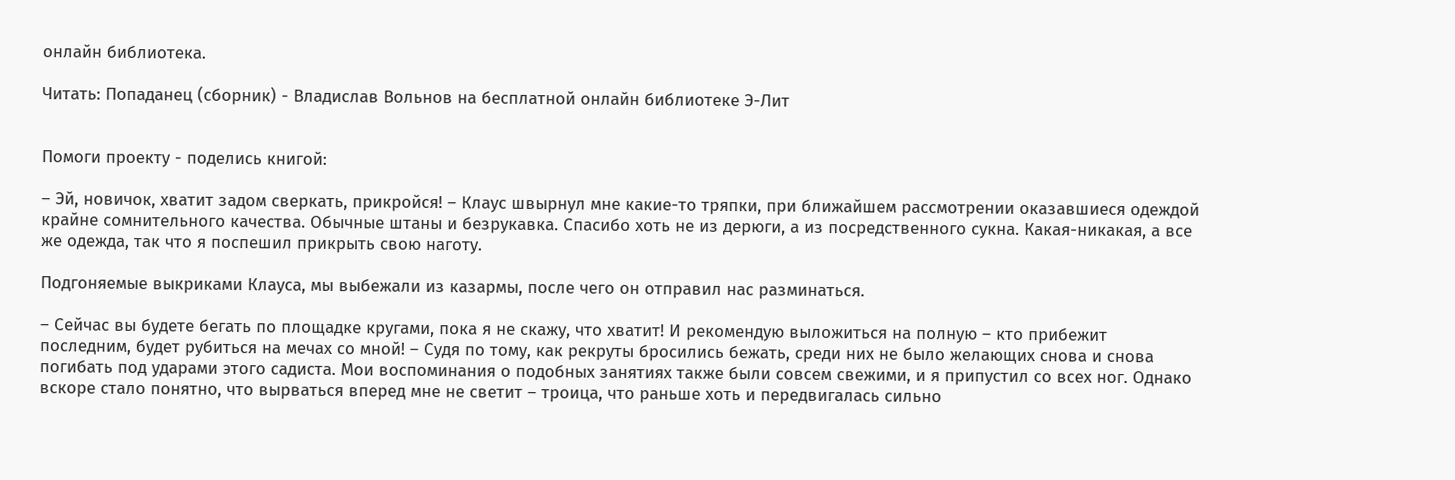онлайн библиотека.

Читать: Попаданец (сборник) - Владислав Вольнов на бесплатной онлайн библиотеке Э-Лит


Помоги проекту - поделись книгой:

– Эй, новичок, хватит задом сверкать, прикройся! – Клаус швырнул мне какие-то тряпки, при ближайшем рассмотрении оказавшиеся одеждой крайне сомнительного качества. Обычные штаны и безрукавка. Спасибо хоть не из дерюги, а из посредственного сукна. Какая-никакая, а все же одежда, так что я поспешил прикрыть свою наготу.

Подгоняемые выкриками Клауса, мы выбежали из казармы, после чего он отправил нас разминаться.

– Сейчас вы будете бегать по площадке кругами, пока я не скажу, что хватит! И рекомендую выложиться на полную – кто прибежит последним, будет рубиться на мечах со мной! – Судя по тому, как рекруты бросились бежать, среди них не было желающих снова и снова погибать под ударами этого садиста. Мои воспоминания о подобных занятиях также были совсем свежими, и я припустил со всех ног. Однако вскоре стало понятно, что вырваться вперед мне не светит – троица, что раньше хоть и передвигалась сильно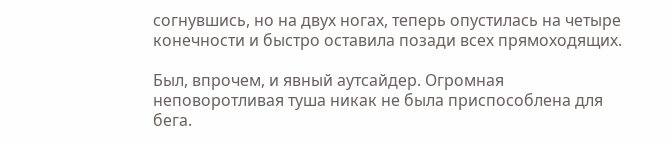согнувшись, но на двух ногах, теперь опустилась на четыре конечности и быстро оставила позади всех прямоходящих.

Был, впрочем, и явный аутсайдер. Огромная неповоротливая туша никак не была приспособлена для бега.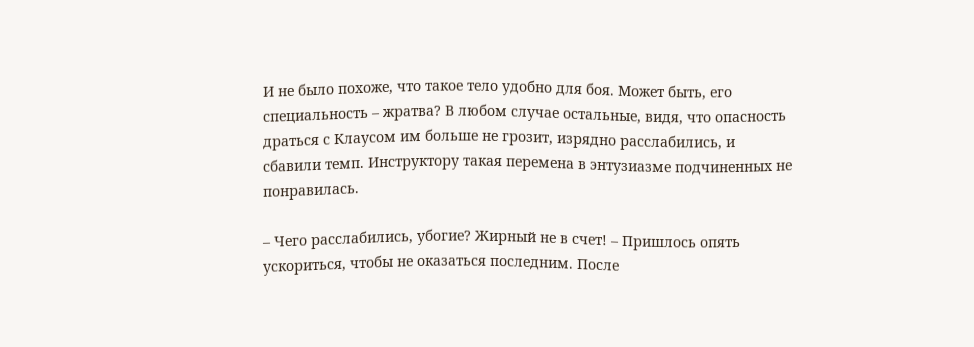И не было похоже, что такое тело удобно для боя. Может быть, его специальность – жратва? В любом случае остальные, видя, что опасность драться с Клаусом им больше не грозит, изрядно расслабились, и сбавили темп. Инструктору такая перемена в энтузиазме подчиненных не понравилась.

– Чего расслабились, убогие? Жирный не в счет! – Пришлось опять ускориться, чтобы не оказаться последним. После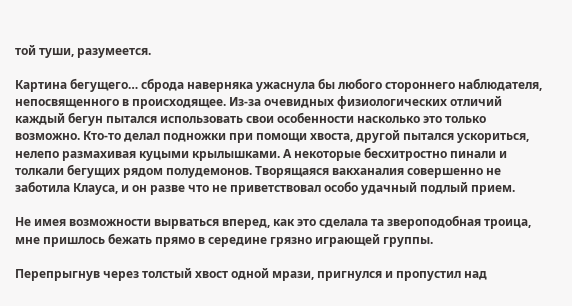той туши, разумеется.

Картина бегущего… сброда наверняка ужаснула бы любого стороннего наблюдателя, непосвященного в происходящее. Из-за очевидных физиологических отличий каждый бегун пытался использовать свои особенности насколько это только возможно. Кто-то делал подножки при помощи хвоста, другой пытался ускориться, нелепо размахивая куцыми крылышками. А некоторые бесхитростно пинали и толкали бегущих рядом полудемонов. Творящаяся вакханалия совершенно не заботила Клауса, и он разве что не приветствовал особо удачный подлый прием.

Не имея возможности вырваться вперед, как это сделала та звероподобная троица, мне пришлось бежать прямо в середине грязно играющей группы.

Перепрыгнув через толстый хвост одной мрази, пригнулся и пропустил над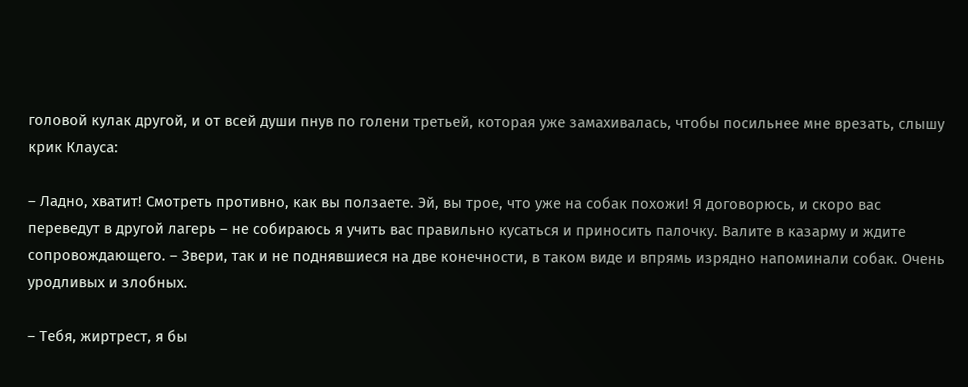головой кулак другой, и от всей души пнув по голени третьей, которая уже замахивалась, чтобы посильнее мне врезать, слышу крик Клауса:

– Ладно, хватит! Смотреть противно, как вы ползаете. Эй, вы трое, что уже на собак похожи! Я договорюсь, и скоро вас переведут в другой лагерь – не собираюсь я учить вас правильно кусаться и приносить палочку. Валите в казарму и ждите сопровождающего. – Звери, так и не поднявшиеся на две конечности, в таком виде и впрямь изрядно напоминали собак. Очень уродливых и злобных.

– Тебя, жиртрест, я бы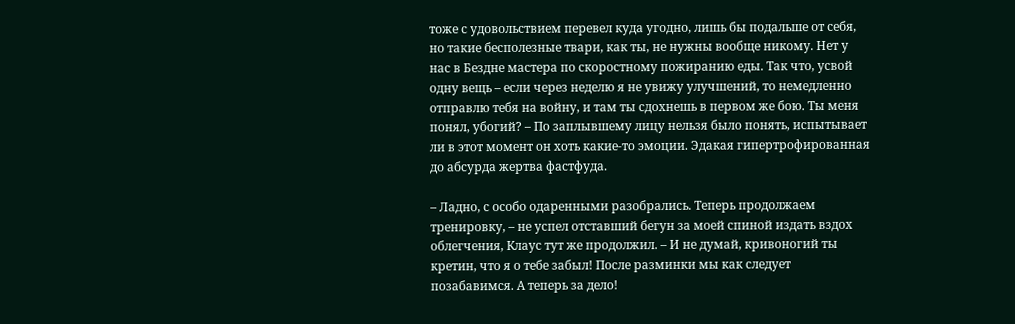тоже с удовольствием перевел куда угодно, лишь бы подальше от себя, но такие бесполезные твари, как ты, не нужны вообще никому. Нет у нас в Бездне мастера по скоростному пожиранию еды. Так что, усвой одну вещь – если через неделю я не увижу улучшений, то немедленно отправлю тебя на войну, и там ты сдохнешь в первом же бою. Ты меня понял, убогий? – По заплывшему лицу нельзя было понять, испытывает ли в этот момент он хоть какие-то эмоции. Эдакая гипертрофированная до абсурда жертва фастфуда.

– Ладно, с особо одаренными разобрались. Теперь продолжаем тренировку, – не успел отставший бегун за моей спиной издать вздох облегчения, Клаус тут же продолжил. – И не думай, кривоногий ты кретин, что я о тебе забыл! После разминки мы как следует позабавимся. А теперь за дело!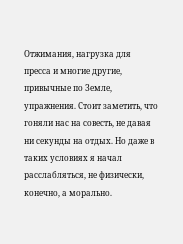Отжимания, нагрузка для пресса и многие другие, привычные по Земле, упражнения. Стоит заметить, что гоняли нас на совесть, не давая ни секунды на отдых. Но даже в таких условиях я начал расслабляться, не физически, конечно, а морально.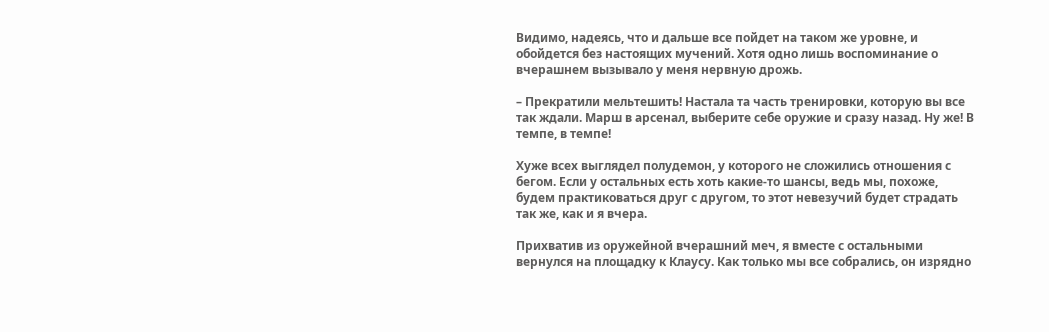Видимо, надеясь, что и дальше все пойдет на таком же уровне, и обойдется без настоящих мучений. Хотя одно лишь воспоминание о вчерашнем вызывало у меня нервную дрожь.

– Прекратили мельтешить! Настала та часть тренировки, которую вы все так ждали. Марш в арсенал, выберите себе оружие и сразу назад. Ну же! В темпе, в темпе!

Хуже всех выглядел полудемон, у которого не сложились отношения с бегом. Если у остальных есть хоть какие-то шансы, ведь мы, похоже, будем практиковаться друг с другом, то этот невезучий будет страдать так же, как и я вчера.

Прихватив из оружейной вчерашний меч, я вместе с остальными вернулся на площадку к Клаусу. Как только мы все собрались, он изрядно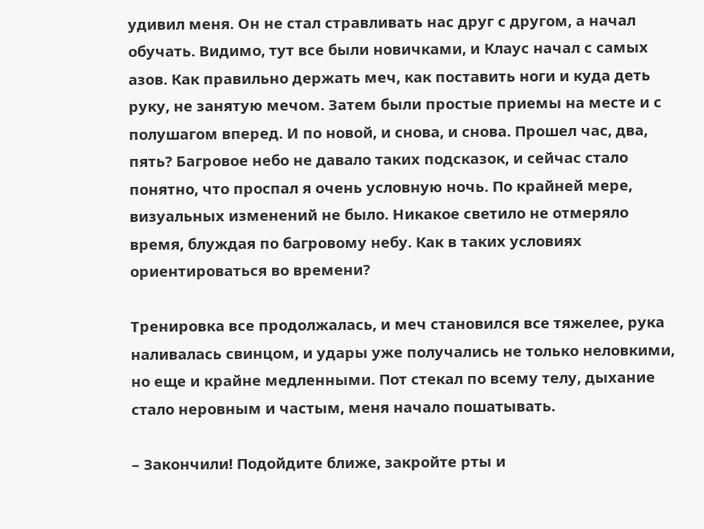удивил меня. Он не стал стравливать нас друг с другом, а начал обучать. Видимо, тут все были новичками, и Клаус начал с самых азов. Как правильно держать меч, как поставить ноги и куда деть руку, не занятую мечом. Затем были простые приемы на месте и с полушагом вперед. И по новой, и снова, и снова. Прошел час, два, пять? Багровое небо не давало таких подсказок, и сейчас стало понятно, что проспал я очень условную ночь. По крайней мере, визуальных изменений не было. Никакое светило не отмеряло время, блуждая по багровому небу. Как в таких условиях ориентироваться во времени?

Тренировка все продолжалась, и меч становился все тяжелее, рука наливалась свинцом, и удары уже получались не только неловкими, но еще и крайне медленными. Пот стекал по всему телу, дыхание стало неровным и частым, меня начало пошатывать.

– Закончили! Подойдите ближе, закройте рты и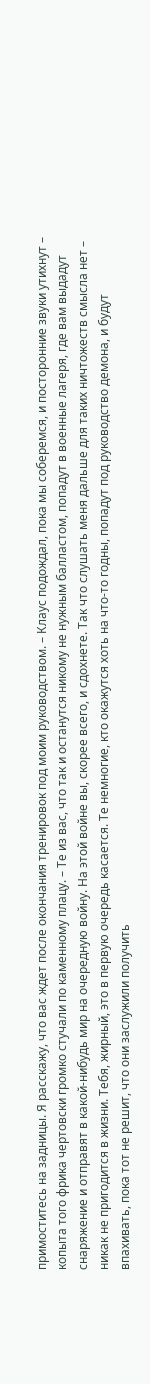примоститесь на задницы. Я расскажу, что вас ждет после окончания тренировок под моим руководством. – Клаус подождал, пока мы соберемся, и посторонние звуки утихнут – копыта того фрика чертовски громко стучали по каменному плацу. – Те из вас, что так и останутся никому не нужным балластом, попадут в военные лагеря, где вам выдадут снаряжение и отправят в какой-нибудь мир на очередную войну. На этой войне вы, скорее всего, и сдохнете. Так что слушать меня дальше для таких ничтожеств смысла нет – никак не пригодится в жизни. Тебя, жирный, это в первую очередь касается. Те немногие, кто окажутся хоть на что-то годны, попадут под руководство демона, и будут впахивать, пока тот не решит, что они заслужили получить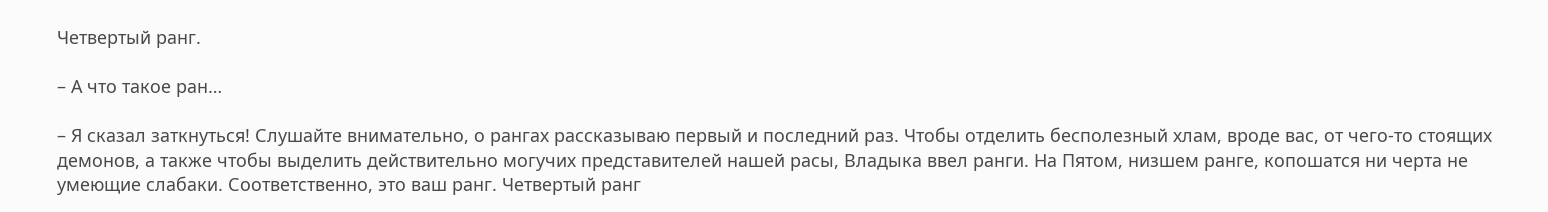Четвертый ранг.

– А что такое ран…

– Я сказал заткнуться! Слушайте внимательно, о рангах рассказываю первый и последний раз. Чтобы отделить бесполезный хлам, вроде вас, от чего-то стоящих демонов, а также чтобы выделить действительно могучих представителей нашей расы, Владыка ввел ранги. На Пятом, низшем ранге, копошатся ни черта не умеющие слабаки. Соответственно, это ваш ранг. Четвертый ранг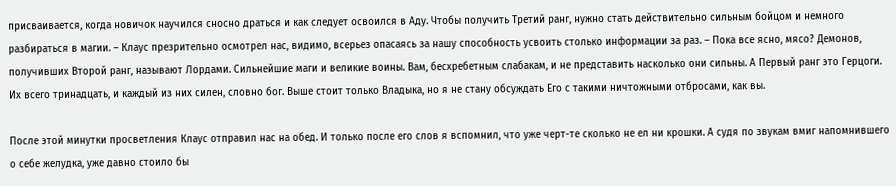присваивается, когда новичок научился сносно драться и как следует освоился в Аду. Чтобы получить Третий ранг, нужно стать действительно сильным бойцом и немного разбираться в магии. – Клаус презрительно осмотрел нас, видимо, всерьез опасаясь за нашу способность усвоить столько информации за раз. – Пока все ясно, мясо? Демонов, получивших Второй ранг, называют Лордами. Сильнейшие маги и великие воины. Вам, бесхребетным слабакам, и не представить насколько они сильны. А Первый ранг это Герцоги. Их всего тринадцать, и каждый из них силен, словно бог. Выше стоит только Владыка, но я не стану обсуждать Его с такими ничтожными отбросами, как вы.

После этой минутки просветления Клаус отправил нас на обед. И только после его слов я вспомнил, что уже черт-те сколько не ел ни крошки. А судя по звукам вмиг напомнившего о себе желудка, уже давно стоило бы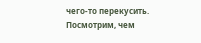чего-то перекусить. Посмотрим, чем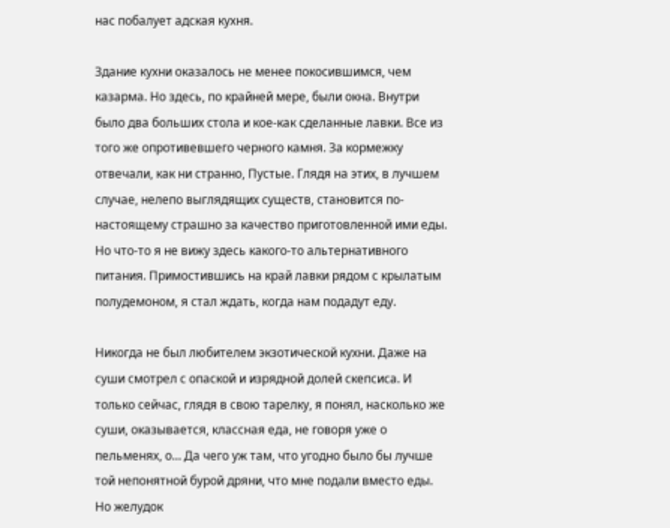нас побалует адская кухня.

Здание кухни оказалось не менее покосившимся, чем казарма. Но здесь, по крайней мере, были окна. Внутри было два больших стола и кое-как сделанные лавки. Все из того же опротивевшего черного камня. За кормежку отвечали, как ни странно, Пустые. Глядя на этих, в лучшем случае, нелепо выглядящих существ, становится по-настоящему страшно за качество приготовленной ими еды. Но что-то я не вижу здесь какого-то альтернативного питания. Примостившись на край лавки рядом с крылатым полудемоном, я стал ждать, когда нам подадут еду.

Никогда не был любителем экзотической кухни. Даже на суши смотрел с опаской и изрядной долей скепсиса. И только сейчас, глядя в свою тарелку, я понял, насколько же суши, оказывается, классная еда, не говоря уже о пельменях, о… Да чего уж там, что угодно было бы лучше той непонятной бурой дряни, что мне подали вместо еды. Но желудок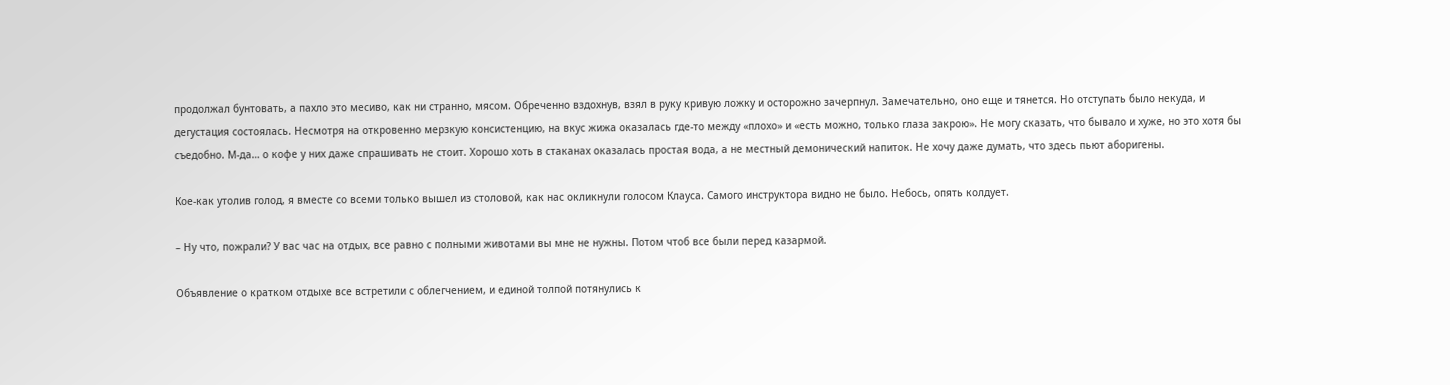продолжал бунтовать, а пахло это месиво, как ни странно, мясом. Обреченно вздохнув, взял в руку кривую ложку и осторожно зачерпнул. Замечательно, оно еще и тянется. Но отступать было некуда, и дегустация состоялась. Несмотря на откровенно мерзкую консистенцию, на вкус жижа оказалась где-то между «плохо» и «есть можно, только глаза закрою». Не могу сказать, что бывало и хуже, но это хотя бы съедобно. М-да… о кофе у них даже спрашивать не стоит. Хорошо хоть в стаканах оказалась простая вода, а не местный демонический напиток. Не хочу даже думать, что здесь пьют аборигены.

Кое-как утолив голод, я вместе со всеми только вышел из столовой, как нас окликнули голосом Клауса. Самого инструктора видно не было. Небось, опять колдует.

– Ну что, пожрали? У вас час на отдых, все равно с полными животами вы мне не нужны. Потом чтоб все были перед казармой.

Объявление о кратком отдыхе все встретили с облегчением, и единой толпой потянулись к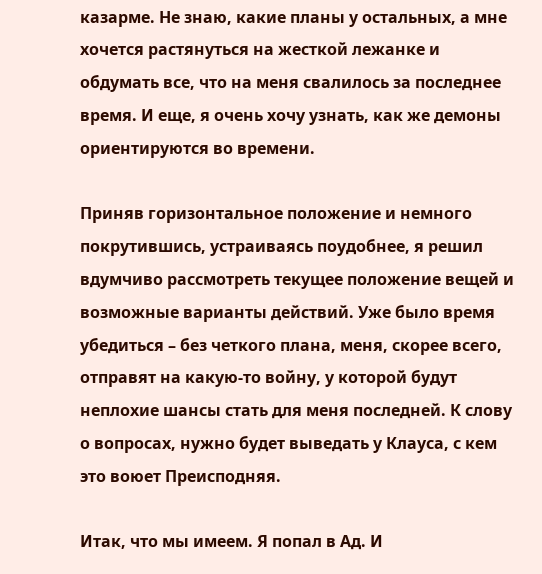казарме. Не знаю, какие планы у остальных, а мне хочется растянуться на жесткой лежанке и обдумать все, что на меня свалилось за последнее время. И еще, я очень хочу узнать, как же демоны ориентируются во времени.

Приняв горизонтальное положение и немного покрутившись, устраиваясь поудобнее, я решил вдумчиво рассмотреть текущее положение вещей и возможные варианты действий. Уже было время убедиться – без четкого плана, меня, скорее всего, отправят на какую-то войну, у которой будут неплохие шансы стать для меня последней. К слову о вопросах, нужно будет выведать у Клауса, с кем это воюет Преисподняя.

Итак, что мы имеем. Я попал в Ад. И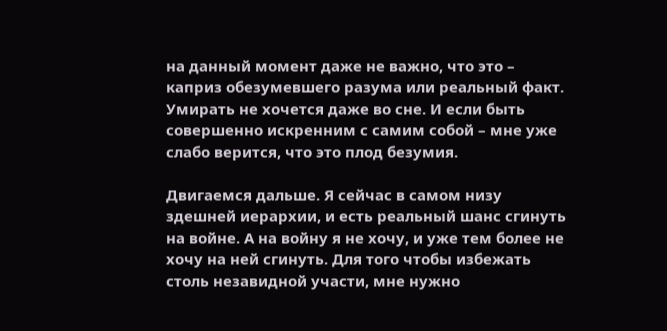на данный момент даже не важно, что это – каприз обезумевшего разума или реальный факт. Умирать не хочется даже во сне. И если быть совершенно искренним с самим собой – мне уже слабо верится, что это плод безумия.

Двигаемся дальше. Я сейчас в самом низу здешней иерархии, и есть реальный шанс сгинуть на войне. А на войну я не хочу, и уже тем более не хочу на ней сгинуть. Для того чтобы избежать столь незавидной участи, мне нужно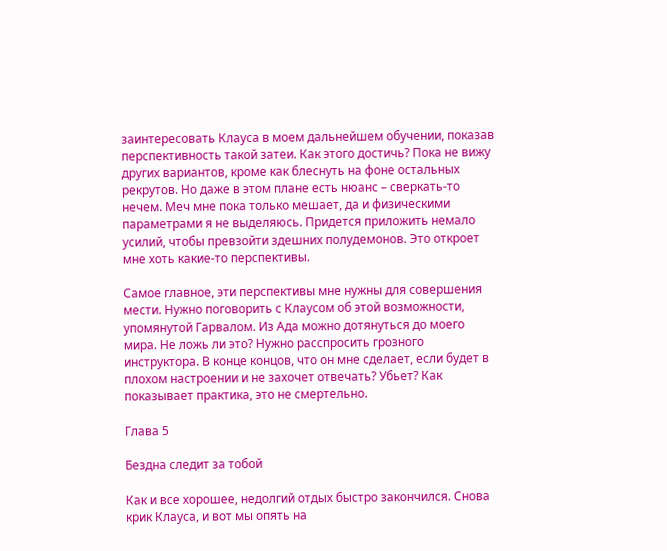заинтересовать Клауса в моем дальнейшем обучении, показав перспективность такой затеи. Как этого достичь? Пока не вижу других вариантов, кроме как блеснуть на фоне остальных рекрутов. Но даже в этом плане есть нюанс – сверкать-то нечем. Меч мне пока только мешает, да и физическими параметрами я не выделяюсь. Придется приложить немало усилий, чтобы превзойти здешних полудемонов. Это откроет мне хоть какие-то перспективы.

Самое главное, эти перспективы мне нужны для совершения мести. Нужно поговорить с Клаусом об этой возможности, упомянутой Гарвалом. Из Ада можно дотянуться до моего мира. Не ложь ли это? Нужно расспросить грозного инструктора. В конце концов, что он мне сделает, если будет в плохом настроении и не захочет отвечать? Убьет? Как показывает практика, это не смертельно.

Глава 5

Бездна следит за тобой

Как и все хорошее, недолгий отдых быстро закончился. Снова крик Клауса, и вот мы опять на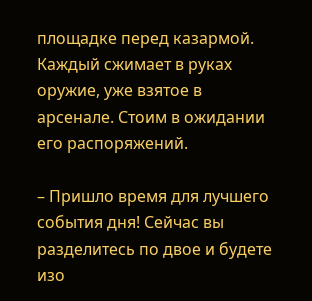площадке перед казармой. Каждый сжимает в руках оружие, уже взятое в арсенале. Стоим в ожидании его распоряжений.

– Пришло время для лучшего события дня! Сейчас вы разделитесь по двое и будете изо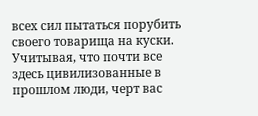всех сил пытаться порубить своего товарища на куски. Учитывая, что почти все здесь цивилизованные в прошлом люди, черт вас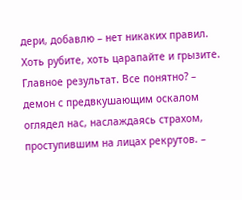дери, добавлю – нет никаких правил. Хоть рубите, хоть царапайте и грызите. Главное результат. Все понятно? – демон с предвкушающим оскалом оглядел нас, наслаждаясь страхом, проступившим на лицах рекрутов. –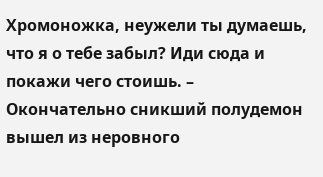Хромоножка, неужели ты думаешь, что я о тебе забыл? Иди сюда и покажи чего стоишь. – Окончательно сникший полудемон вышел из неровного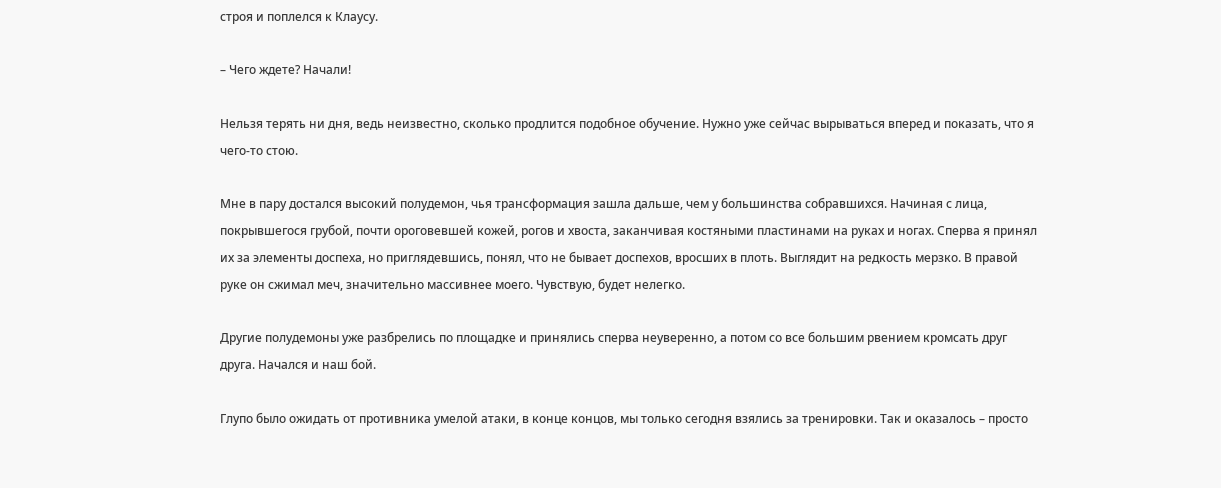строя и поплелся к Клаусу.

– Чего ждете? Начали!

Нельзя терять ни дня, ведь неизвестно, сколько продлится подобное обучение. Нужно уже сейчас вырываться вперед и показать, что я чего-то стою.

Мне в пару достался высокий полудемон, чья трансформация зашла дальше, чем у большинства собравшихся. Начиная с лица, покрывшегося грубой, почти ороговевшей кожей, рогов и хвоста, заканчивая костяными пластинами на руках и ногах. Сперва я принял их за элементы доспеха, но приглядевшись, понял, что не бывает доспехов, вросших в плоть. Выглядит на редкость мерзко. В правой руке он сжимал меч, значительно массивнее моего. Чувствую, будет нелегко.

Другие полудемоны уже разбрелись по площадке и принялись сперва неуверенно, а потом со все большим рвением кромсать друг друга. Начался и наш бой.

Глупо было ожидать от противника умелой атаки, в конце концов, мы только сегодня взялись за тренировки. Так и оказалось – просто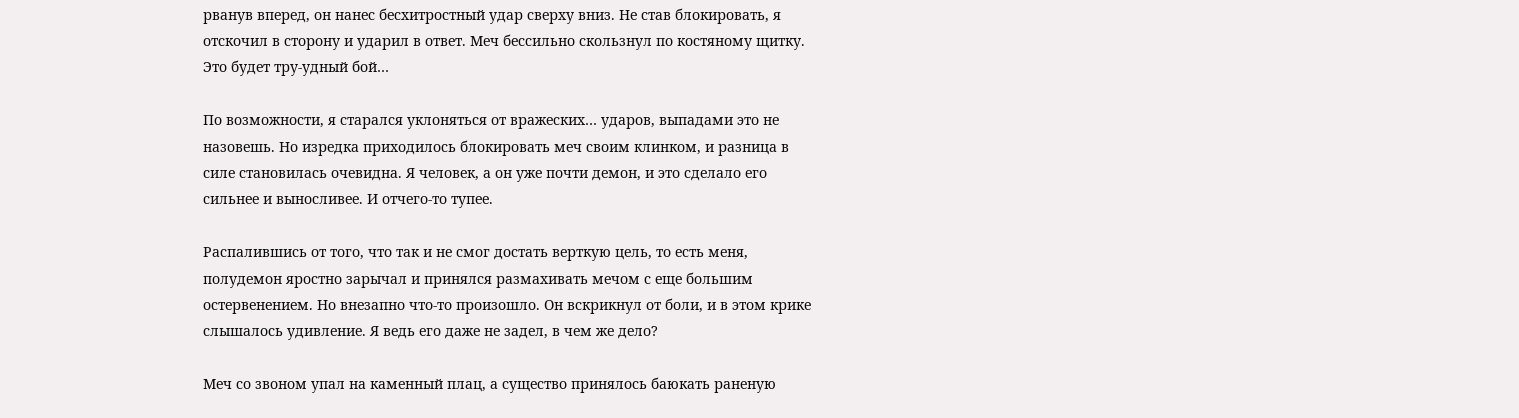рванув вперед, он нанес бесхитростный удар сверху вниз. Не став блокировать, я отскочил в сторону и ударил в ответ. Меч бессильно скользнул по костяному щитку. Это будет тру-удный бой…

По возможности, я старался уклоняться от вражеских… ударов, выпадами это не назовешь. Но изредка приходилось блокировать меч своим клинком, и разница в силе становилась очевидна. Я человек, а он уже почти демон, и это сделало его сильнее и выносливее. И отчего-то тупее.

Распалившись от того, что так и не смог достать верткую цель, то есть меня, полудемон яростно зарычал и принялся размахивать мечом с еще большим остервенением. Но внезапно что-то произошло. Он вскрикнул от боли, и в этом крике слышалось удивление. Я ведь его даже не задел, в чем же дело?

Меч со звоном упал на каменный плац, а существо принялось баюкать раненую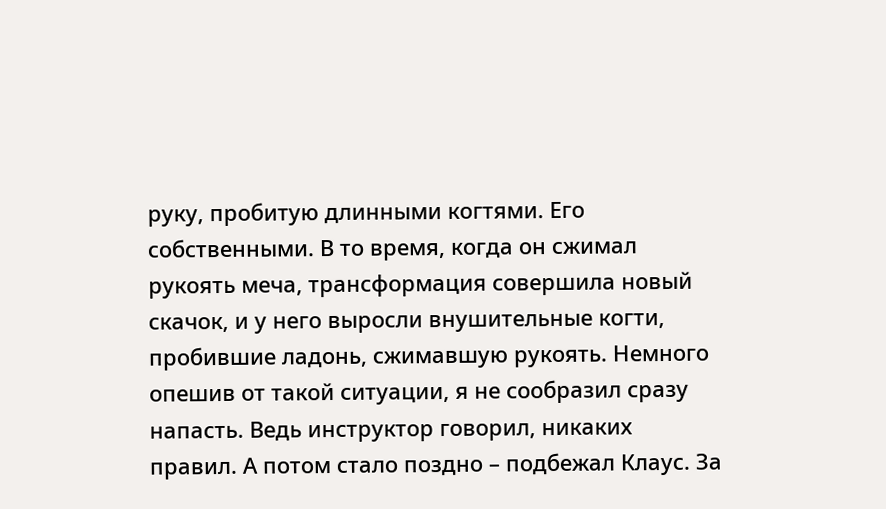руку, пробитую длинными когтями. Его собственными. В то время, когда он сжимал рукоять меча, трансформация совершила новый скачок, и у него выросли внушительные когти, пробившие ладонь, сжимавшую рукоять. Немного опешив от такой ситуации, я не сообразил сразу напасть. Ведь инструктор говорил, никаких правил. А потом стало поздно – подбежал Клаус. За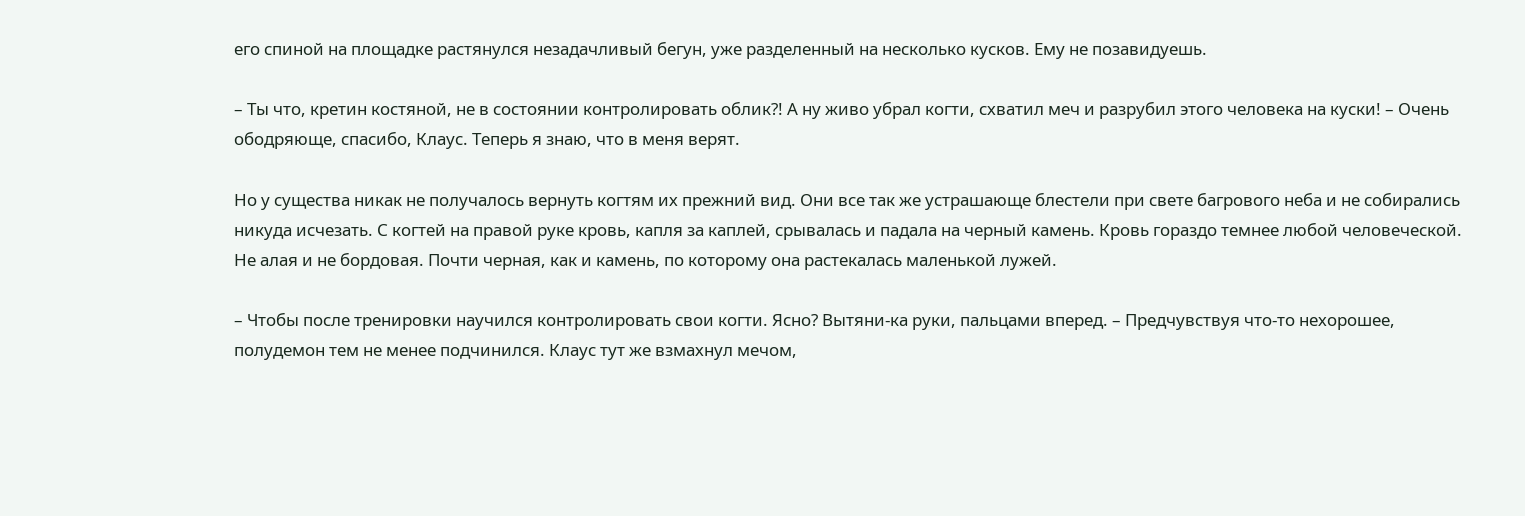его спиной на площадке растянулся незадачливый бегун, уже разделенный на несколько кусков. Ему не позавидуешь.

– Ты что, кретин костяной, не в состоянии контролировать облик?! А ну живо убрал когти, схватил меч и разрубил этого человека на куски! – Очень ободряюще, спасибо, Клаус. Теперь я знаю, что в меня верят.

Но у существа никак не получалось вернуть когтям их прежний вид. Они все так же устрашающе блестели при свете багрового неба и не собирались никуда исчезать. С когтей на правой руке кровь, капля за каплей, срывалась и падала на черный камень. Кровь гораздо темнее любой человеческой. Не алая и не бордовая. Почти черная, как и камень, по которому она растекалась маленькой лужей.

– Чтобы после тренировки научился контролировать свои когти. Ясно? Вытяни-ка руки, пальцами вперед. – Предчувствуя что-то нехорошее, полудемон тем не менее подчинился. Клаус тут же взмахнул мечом,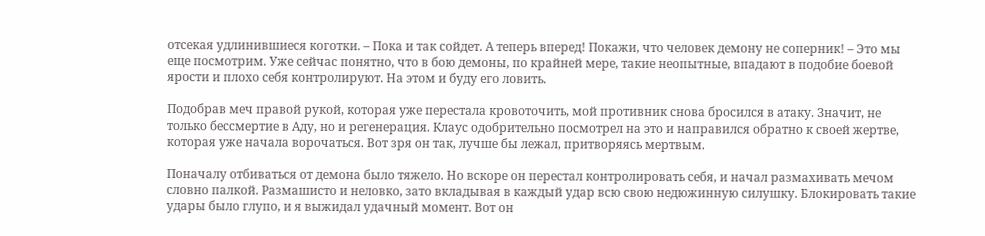отсекая удлинившиеся коготки. – Пока и так сойдет. А теперь вперед! Покажи, что человек демону не соперник! – Это мы еще посмотрим. Уже сейчас понятно, что в бою демоны, по крайней мере, такие неопытные, впадают в подобие боевой ярости и плохо себя контролируют. На этом и буду его ловить.

Подобрав меч правой рукой, которая уже перестала кровоточить, мой противник снова бросился в атаку. Значит, не только бессмертие в Аду, но и регенерация. Клаус одобрительно посмотрел на это и направился обратно к своей жертве, которая уже начала ворочаться. Вот зря он так, лучше бы лежал, притворяясь мертвым.

Поначалу отбиваться от демона было тяжело. Но вскоре он перестал контролировать себя, и начал размахивать мечом словно палкой. Размашисто и неловко, зато вкладывая в каждый удар всю свою недюжинную силушку. Блокировать такие удары было глупо, и я выжидал удачный момент. Вот он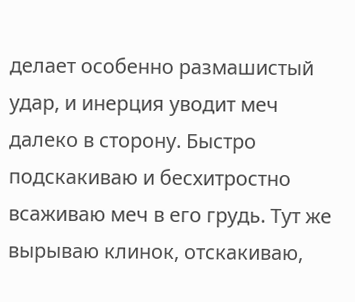делает особенно размашистый удар, и инерция уводит меч далеко в сторону. Быстро подскакиваю и бесхитростно всаживаю меч в его грудь. Тут же вырываю клинок, отскакиваю,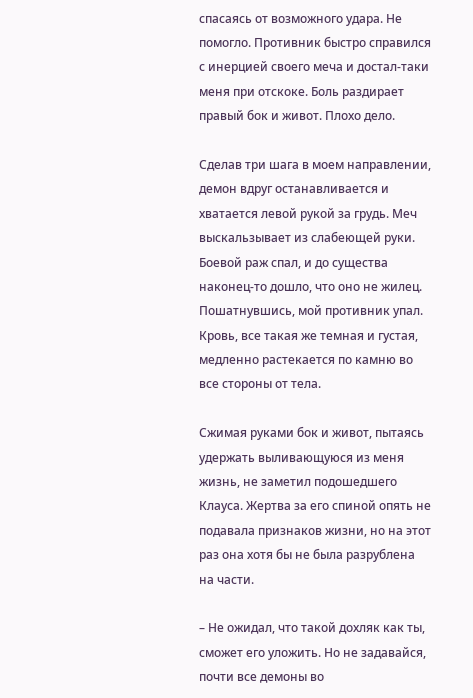спасаясь от возможного удара. Не помогло. Противник быстро справился с инерцией своего меча и достал-таки меня при отскоке. Боль раздирает правый бок и живот. Плохо дело.

Сделав три шага в моем направлении, демон вдруг останавливается и хватается левой рукой за грудь. Меч выскальзывает из слабеющей руки. Боевой раж спал, и до существа наконец-то дошло, что оно не жилец. Пошатнувшись, мой противник упал. Кровь, все такая же темная и густая, медленно растекается по камню во все стороны от тела.

Сжимая руками бок и живот, пытаясь удержать выливающуюся из меня жизнь, не заметил подошедшего Клауса. Жертва за его спиной опять не подавала признаков жизни, но на этот раз она хотя бы не была разрублена на части.

– Не ожидал, что такой дохляк как ты, сможет его уложить. Но не задавайся, почти все демоны во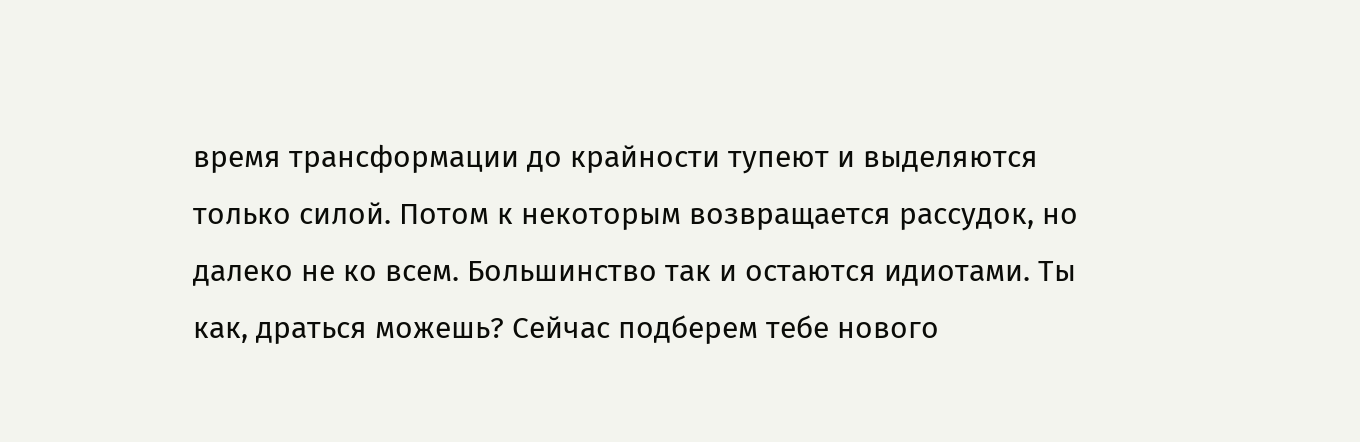время трансформации до крайности тупеют и выделяются только силой. Потом к некоторым возвращается рассудок, но далеко не ко всем. Большинство так и остаются идиотами. Ты как, драться можешь? Сейчас подберем тебе нового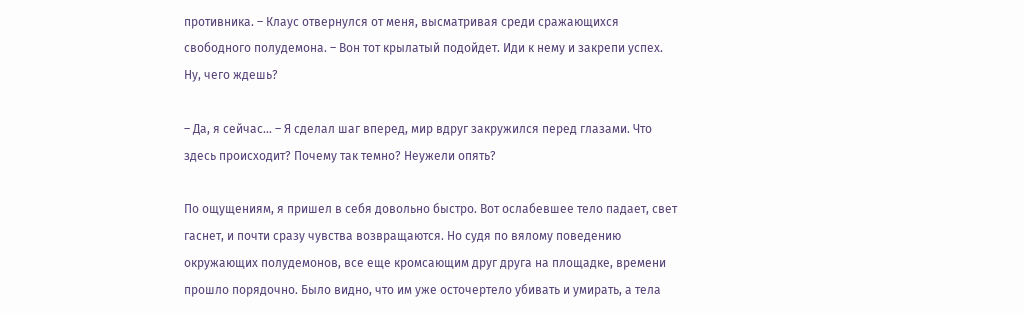противника. – Клаус отвернулся от меня, высматривая среди сражающихся свободного полудемона. – Вон тот крылатый подойдет. Иди к нему и закрепи успех. Ну, чего ждешь?

– Да, я сейчас… – Я сделал шаг вперед, мир вдруг закружился перед глазами. Что здесь происходит? Почему так темно? Неужели опять?

По ощущениям, я пришел в себя довольно быстро. Вот ослабевшее тело падает, свет гаснет, и почти сразу чувства возвращаются. Но судя по вялому поведению окружающих полудемонов, все еще кромсающим друг друга на площадке, времени прошло порядочно. Было видно, что им уже осточертело убивать и умирать, а тела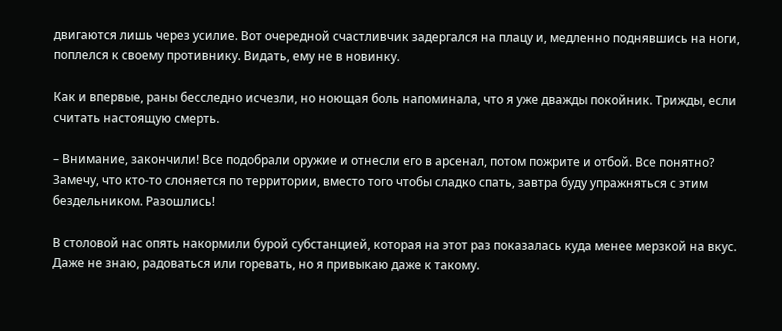двигаются лишь через усилие. Вот очередной счастливчик задергался на плацу и, медленно поднявшись на ноги, поплелся к своему противнику. Видать, ему не в новинку.

Как и впервые, раны бесследно исчезли, но ноющая боль напоминала, что я уже дважды покойник. Трижды, если считать настоящую смерть.

– Внимание, закончили! Все подобрали оружие и отнесли его в арсенал, потом пожрите и отбой. Все понятно? Замечу, что кто-то слоняется по территории, вместо того чтобы сладко спать, завтра буду упражняться с этим бездельником. Разошлись!

В столовой нас опять накормили бурой субстанцией, которая на этот раз показалась куда менее мерзкой на вкус. Даже не знаю, радоваться или горевать, но я привыкаю даже к такому.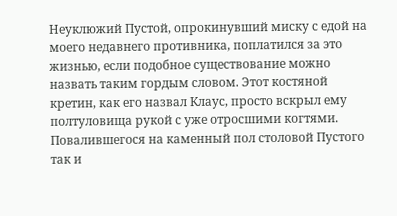Неуклюжий Пустой, опрокинувший миску с едой на моего недавнего противника, поплатился за это жизнью, если подобное существование можно назвать таким гордым словом. Этот костяной кретин, как его назвал Клаус, просто вскрыл ему полтуловища рукой с уже отросшими когтями. Повалившегося на каменный пол столовой Пустого так и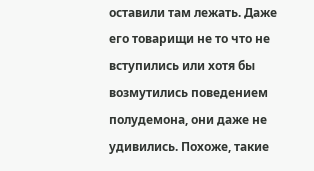оставили там лежать. Даже его товарищи не то что не вступились или хотя бы возмутились поведением полудемона, они даже не удивились. Похоже, такие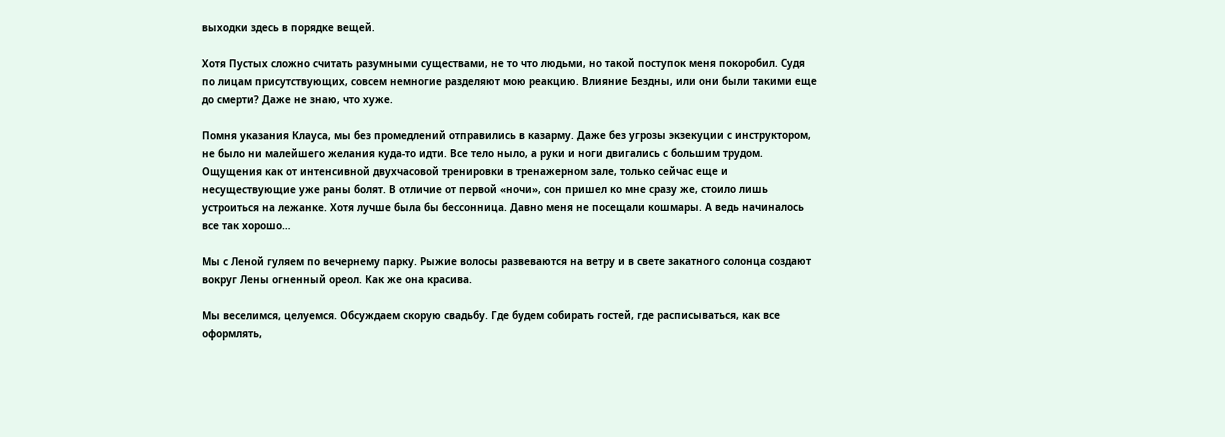выходки здесь в порядке вещей.

Хотя Пустых сложно считать разумными существами, не то что людьми, но такой поступок меня покоробил. Судя по лицам присутствующих, совсем немногие разделяют мою реакцию. Влияние Бездны, или они были такими еще до смерти? Даже не знаю, что хуже.

Помня указания Клауса, мы без промедлений отправились в казарму. Даже без угрозы экзекуции с инструктором, не было ни малейшего желания куда-то идти. Все тело ныло, а руки и ноги двигались с большим трудом. Ощущения как от интенсивной двухчасовой тренировки в тренажерном зале, только сейчас еще и несуществующие уже раны болят. В отличие от первой «ночи», сон пришел ко мне сразу же, стоило лишь устроиться на лежанке. Хотя лучше была бы бессонница. Давно меня не посещали кошмары. А ведь начиналось все так хорошо…

Мы с Леной гуляем по вечернему парку. Рыжие волосы развеваются на ветру и в свете закатного солонца создают вокруг Лены огненный ореол. Как же она красива.

Мы веселимся, целуемся. Обсуждаем скорую свадьбу. Где будем собирать гостей, где расписываться, как все оформлять,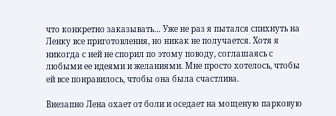что конкретно заказывать… Уже не раз я пытался спихнуть на Ленку все приготовления, но никак не получается. Хотя я никогда с ней не спорил по этому поводу, соглашаясь с любыми ее идеями и желаниями. Мне просто хотелось, чтобы ей все понравилось, чтобы она была счастлива.

Внезапно Лена охает от боли и оседает на мощеную парковую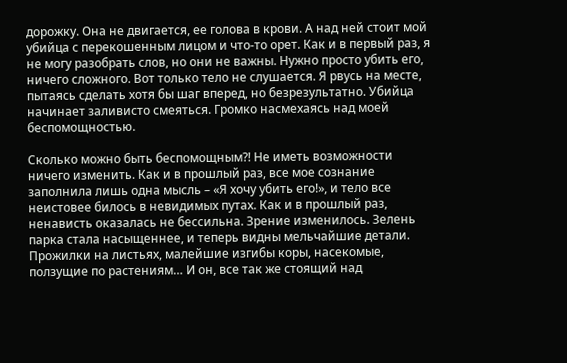дорожку. Она не двигается, ее голова в крови. А над ней стоит мой убийца с перекошенным лицом и что-то орет. Как и в первый раз, я не могу разобрать слов, но они не важны. Нужно просто убить его, ничего сложного. Вот только тело не слушается. Я рвусь на месте, пытаясь сделать хотя бы шаг вперед, но безрезультатно. Убийца начинает заливисто смеяться. Громко насмехаясь над моей беспомощностью.

Сколько можно быть беспомощным?! Не иметь возможности ничего изменить. Как и в прошлый раз, все мое сознание заполнила лишь одна мысль – «Я хочу убить его!», и тело все неистовее билось в невидимых путах. Как и в прошлый раз, ненависть оказалась не бессильна. Зрение изменилось. Зелень парка стала насыщеннее, и теперь видны мельчайшие детали. Прожилки на листьях, малейшие изгибы коры, насекомые, ползущие по растениям… И он, все так же стоящий над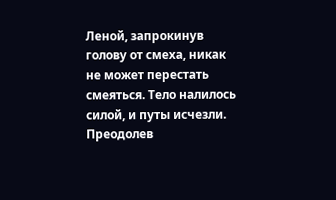Леной, запрокинув голову от смеха, никак не может перестать смеяться. Тело налилось силой, и путы исчезли. Преодолев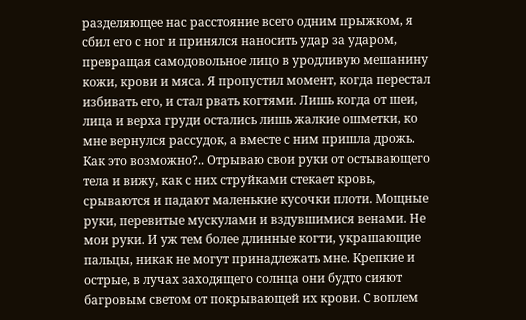разделяющее нас расстояние всего одним прыжком, я сбил его с ног и принялся наносить удар за ударом, превращая самодовольное лицо в уродливую мешанину кожи, крови и мяса. Я пропустил момент, когда перестал избивать его, и стал рвать когтями. Лишь когда от шеи, лица и верха груди остались лишь жалкие ошметки, ко мне вернулся рассудок, а вместе с ним пришла дрожь. Как это возможно?.. Отрываю свои руки от остывающего тела и вижу, как с них струйками стекает кровь, срываются и падают маленькие кусочки плоти. Мощные руки, перевитые мускулами и вздувшимися венами. Не мои руки. И уж тем более длинные когти, украшающие пальцы, никак не могут принадлежать мне. Крепкие и острые, в лучах заходящего солнца они будто сияют багровым светом от покрывающей их крови. С воплем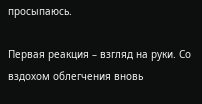просыпаюсь.

Первая реакция – взгляд на руки. Со вздохом облегчения вновь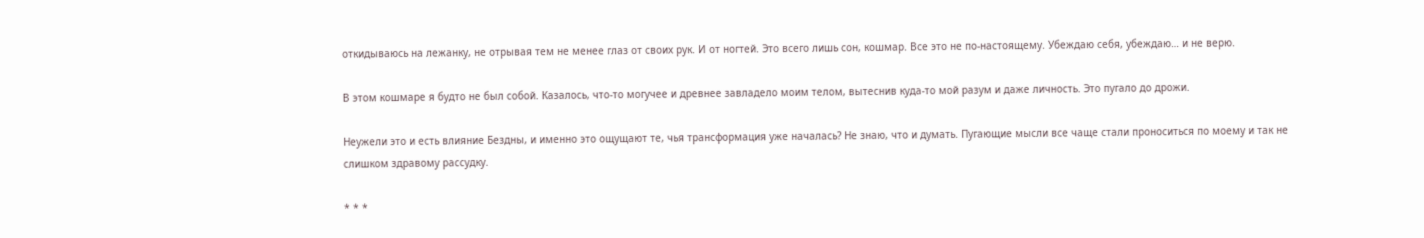откидываюсь на лежанку, не отрывая тем не менее глаз от своих рук. И от ногтей. Это всего лишь сон, кошмар. Все это не по-настоящему. Убеждаю себя, убеждаю… и не верю.

В этом кошмаре я будто не был собой. Казалось, что-то могучее и древнее завладело моим телом, вытеснив куда-то мой разум и даже личность. Это пугало до дрожи.

Неужели это и есть влияние Бездны, и именно это ощущают те, чья трансформация уже началась? Не знаю, что и думать. Пугающие мысли все чаще стали проноситься по моему и так не слишком здравому рассудку.

* * *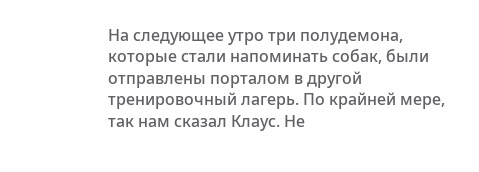На следующее утро три полудемона, которые стали напоминать собак, были отправлены порталом в другой тренировочный лагерь. По крайней мере, так нам сказал Клаус. Не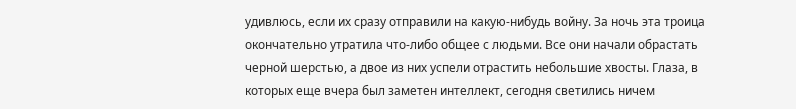удивлюсь, если их сразу отправили на какую-нибудь войну. За ночь эта троица окончательно утратила что-либо общее с людьми. Все они начали обрастать черной шерстью, а двое из них успели отрастить небольшие хвосты. Глаза, в которых еще вчера был заметен интеллект, сегодня светились ничем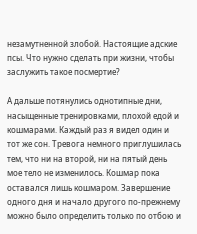незамутненной злобой. Настоящие адские псы. Что нужно сделать при жизни, чтобы заслужить такое посмертие?

А дальше потянулись однотипные дни, насыщенные тренировками, плохой едой и кошмарами. Каждый раз я видел один и тот же сон. Тревога немного приглушилась тем, что ни на второй, ни на пятый день мое тело не изменилось. Кошмар пока оставался лишь кошмаром. Завершение одного дня и начало другого по-прежнему можно было определить только по отбою и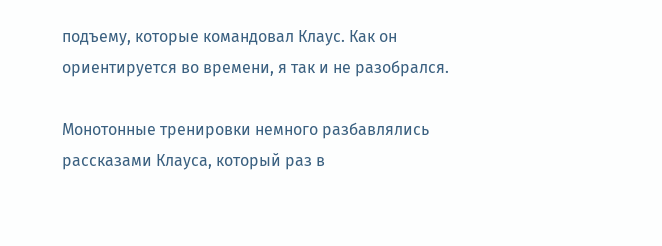подъему, которые командовал Клаус. Как он ориентируется во времени, я так и не разобрался.

Монотонные тренировки немного разбавлялись рассказами Клауса, который раз в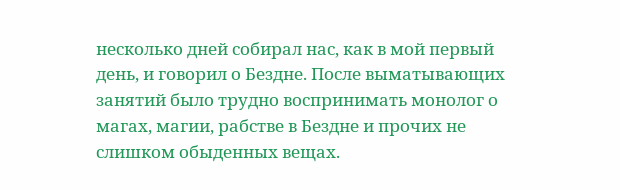несколько дней собирал нас, как в мой первый день, и говорил о Бездне. После выматывающих занятий было трудно воспринимать монолог о магах, магии, рабстве в Бездне и прочих не слишком обыденных вещах.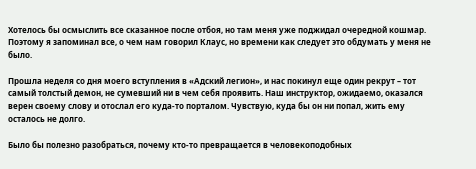Хотелось бы осмыслить все сказанное после отбоя, но там меня уже поджидал очередной кошмар. Поэтому я запоминал все, о чем нам говорил Клаус, но времени как следует это обдумать у меня не было.

Прошла неделя со дня моего вступления в «Адский легион», и нас покинул еще один рекрут – тот самый толстый демон, не сумевший ни в чем себя проявить. Наш инструктор, ожидаемо, оказался верен своему слову и отослал его куда-то порталом. Чувствую, куда бы он ни попал, жить ему осталось не долго.

Было бы полезно разобраться, почему кто-то превращается в человекоподобных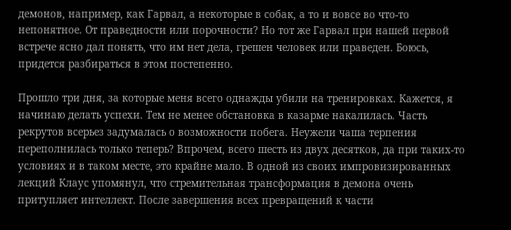демонов, например, как Гарвал, а некоторые в собак, а то и вовсе во что-то непонятное. От праведности или порочности? Но тот же Гарвал при нашей первой встрече ясно дал понять, что им нет дела, грешен человек или праведен. Боюсь, придется разбираться в этом постепенно.

Прошло три дня, за которые меня всего однажды убили на тренировках. Кажется, я начинаю делать успехи. Тем не менее обстановка в казарме накалилась. Часть рекрутов всерьез задумалась о возможности побега. Неужели чаша терпения переполнилась только теперь? Впрочем, всего шесть из двух десятков, да при таких-то условиях и в таком месте, это крайне мало. В одной из своих импровизированных лекций Клаус упомянул, что стремительная трансформация в демона очень притупляет интеллект. После завершения всех превращений к части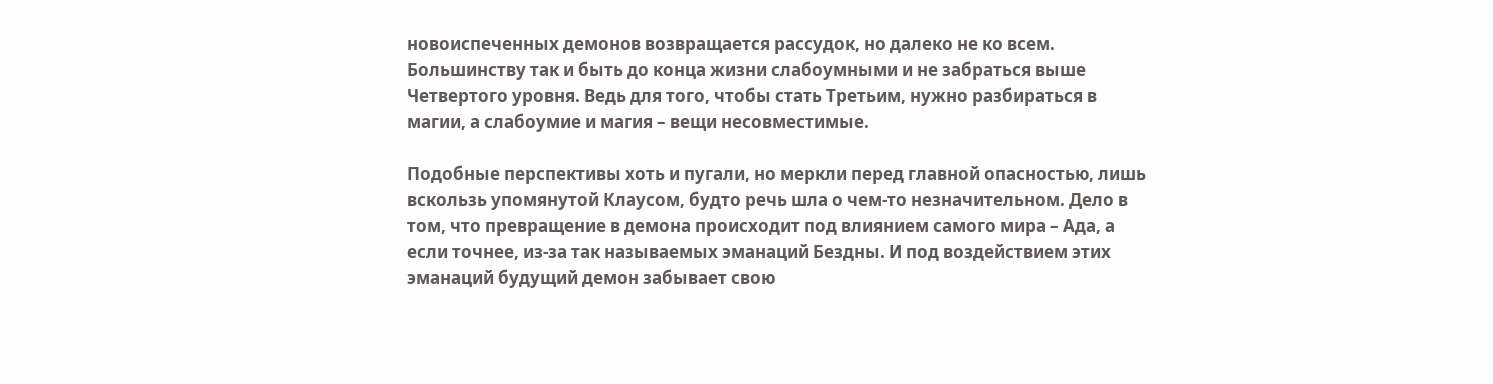новоиспеченных демонов возвращается рассудок, но далеко не ко всем. Большинству так и быть до конца жизни слабоумными и не забраться выше Четвертого уровня. Ведь для того, чтобы стать Третьим, нужно разбираться в магии, а слабоумие и магия – вещи несовместимые.

Подобные перспективы хоть и пугали, но меркли перед главной опасностью, лишь вскользь упомянутой Клаусом, будто речь шла о чем-то незначительном. Дело в том, что превращение в демона происходит под влиянием самого мира – Ада, а если точнее, из-за так называемых эманаций Бездны. И под воздействием этих эманаций будущий демон забывает свою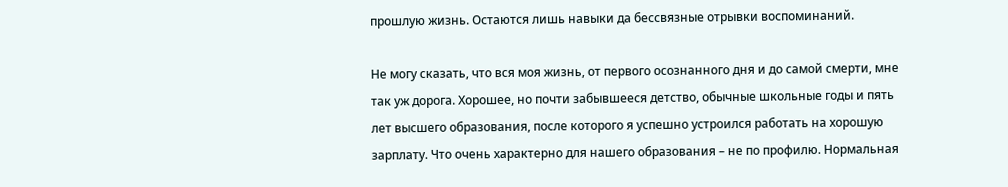прошлую жизнь. Остаются лишь навыки да бессвязные отрывки воспоминаний.

Не могу сказать, что вся моя жизнь, от первого осознанного дня и до самой смерти, мне так уж дорога. Хорошее, но почти забывшееся детство, обычные школьные годы и пять лет высшего образования, после которого я успешно устроился работать на хорошую зарплату. Что очень характерно для нашего образования – не по профилю. Нормальная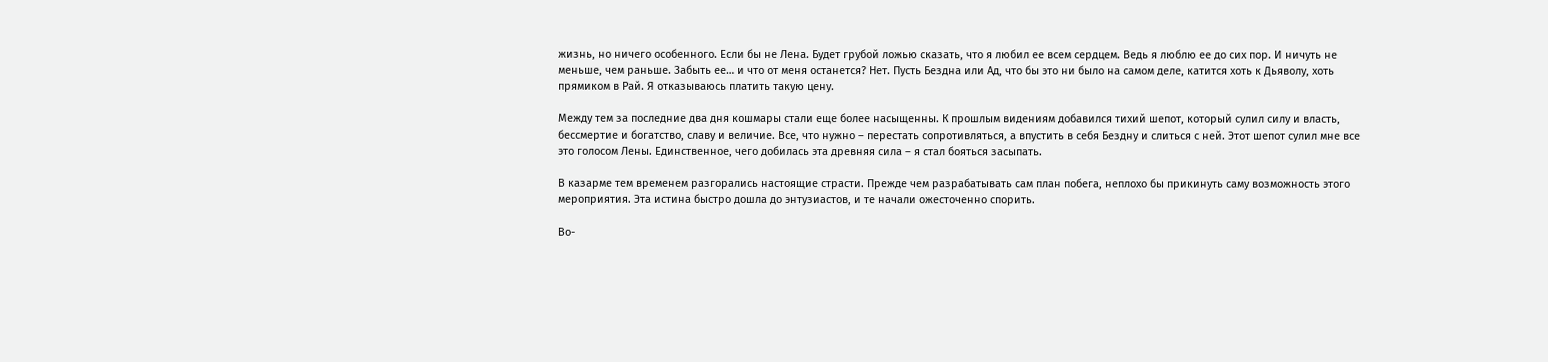жизнь, но ничего особенного. Если бы не Лена. Будет грубой ложью сказать, что я любил ее всем сердцем. Ведь я люблю ее до сих пор. И ничуть не меньше, чем раньше. Забыть ее… и что от меня останется? Нет. Пусть Бездна или Ад, что бы это ни было на самом деле, катится хоть к Дьяволу, хоть прямиком в Рай. Я отказываюсь платить такую цену.

Между тем за последние два дня кошмары стали еще более насыщенны. К прошлым видениям добавился тихий шепот, который сулил силу и власть, бессмертие и богатство, славу и величие. Все, что нужно – перестать сопротивляться, а впустить в себя Бездну и слиться с ней. Этот шепот сулил мне все это голосом Лены. Единственное, чего добилась эта древняя сила – я стал бояться засыпать.

В казарме тем временем разгорались настоящие страсти. Прежде чем разрабатывать сам план побега, неплохо бы прикинуть саму возможность этого мероприятия. Эта истина быстро дошла до энтузиастов, и те начали ожесточенно спорить.

Во-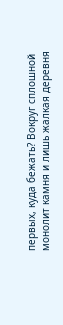первых, куда бежать? Вокруг сплошной монолит камня и лишь жалкая деревня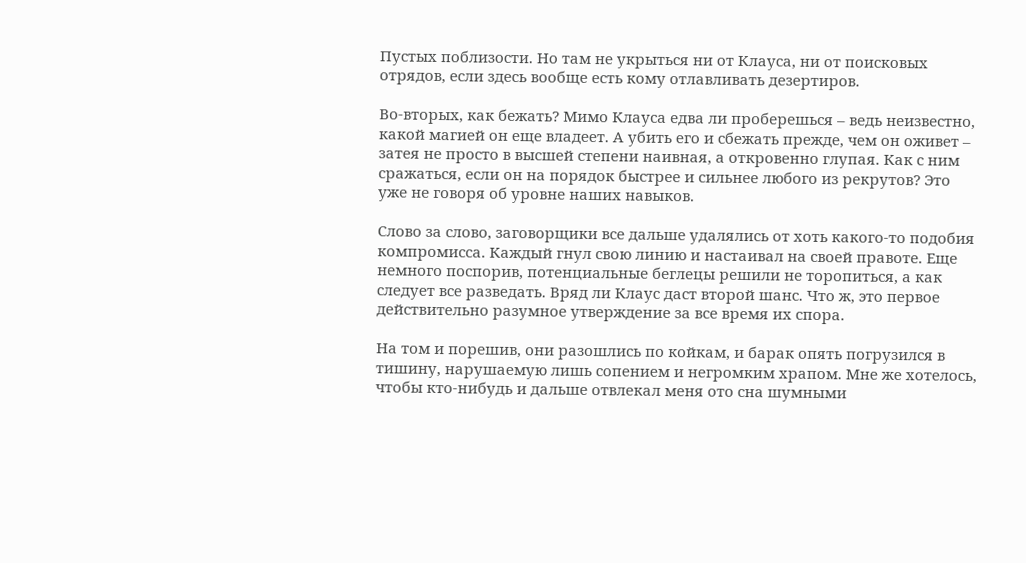Пустых поблизости. Но там не укрыться ни от Клауса, ни от поисковых отрядов, если здесь вообще есть кому отлавливать дезертиров.

Во-вторых, как бежать? Мимо Клауса едва ли проберешься – ведь неизвестно, какой магией он еще владеет. А убить его и сбежать прежде, чем он оживет – затея не просто в высшей степени наивная, а откровенно глупая. Как с ним сражаться, если он на порядок быстрее и сильнее любого из рекрутов? Это уже не говоря об уровне наших навыков.

Слово за слово, заговорщики все дальше удалялись от хоть какого-то подобия компромисса. Каждый гнул свою линию и настаивал на своей правоте. Еще немного поспорив, потенциальные беглецы решили не торопиться, а как следует все разведать. Вряд ли Клаус даст второй шанс. Что ж, это первое действительно разумное утверждение за все время их спора.

На том и порешив, они разошлись по койкам, и барак опять погрузился в тишину, нарушаемую лишь сопением и негромким храпом. Мне же хотелось, чтобы кто-нибудь и дальше отвлекал меня ото сна шумными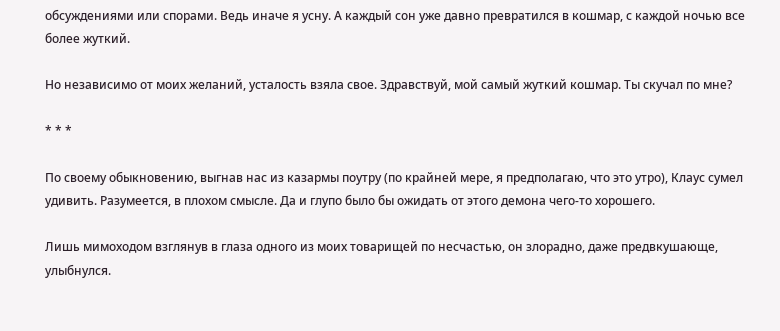обсуждениями или спорами. Ведь иначе я усну. А каждый сон уже давно превратился в кошмар, с каждой ночью все более жуткий.

Но независимо от моих желаний, усталость взяла свое. Здравствуй, мой самый жуткий кошмар. Ты скучал по мне?

* * *

По своему обыкновению, выгнав нас из казармы поутру (по крайней мере, я предполагаю, что это утро), Клаус сумел удивить. Разумеется, в плохом смысле. Да и глупо было бы ожидать от этого демона чего-то хорошего.

Лишь мимоходом взглянув в глаза одного из моих товарищей по несчастью, он злорадно, даже предвкушающе, улыбнулся.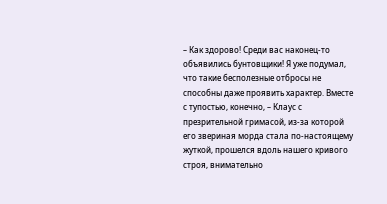– Как здорово! Среди вас наконец-то объявились бунтовщики! Я уже подумал, что такие бесполезные отбросы не способны даже проявить характер. Вместе с тупостью, конечно, – Клаус с презрительной гримасой, из-за которой его звериная морда стала по-настоящему жуткой, прошелся вдоль нашего кривого строя, внимательно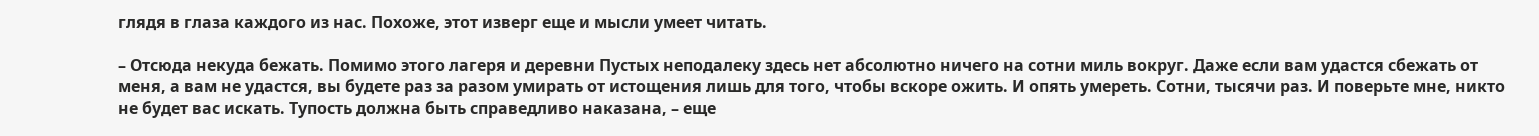глядя в глаза каждого из нас. Похоже, этот изверг еще и мысли умеет читать.

– Отсюда некуда бежать. Помимо этого лагеря и деревни Пустых неподалеку здесь нет абсолютно ничего на сотни миль вокруг. Даже если вам удастся сбежать от меня, а вам не удастся, вы будете раз за разом умирать от истощения лишь для того, чтобы вскоре ожить. И опять умереть. Сотни, тысячи раз. И поверьте мне, никто не будет вас искать. Тупость должна быть справедливо наказана, – еще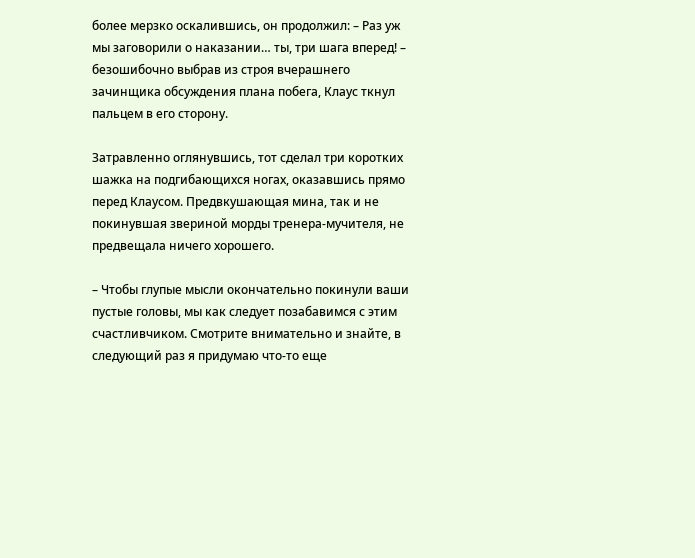более мерзко оскалившись, он продолжил: – Раз уж мы заговорили о наказании… ты, три шага вперед! – безошибочно выбрав из строя вчерашнего зачинщика обсуждения плана побега, Клаус ткнул пальцем в его сторону.

Затравленно оглянувшись, тот сделал три коротких шажка на подгибающихся ногах, оказавшись прямо перед Клаусом. Предвкушающая мина, так и не покинувшая звериной морды тренера-мучителя, не предвещала ничего хорошего.

– Чтобы глупые мысли окончательно покинули ваши пустые головы, мы как следует позабавимся с этим счастливчиком. Смотрите внимательно и знайте, в следующий раз я придумаю что-то еще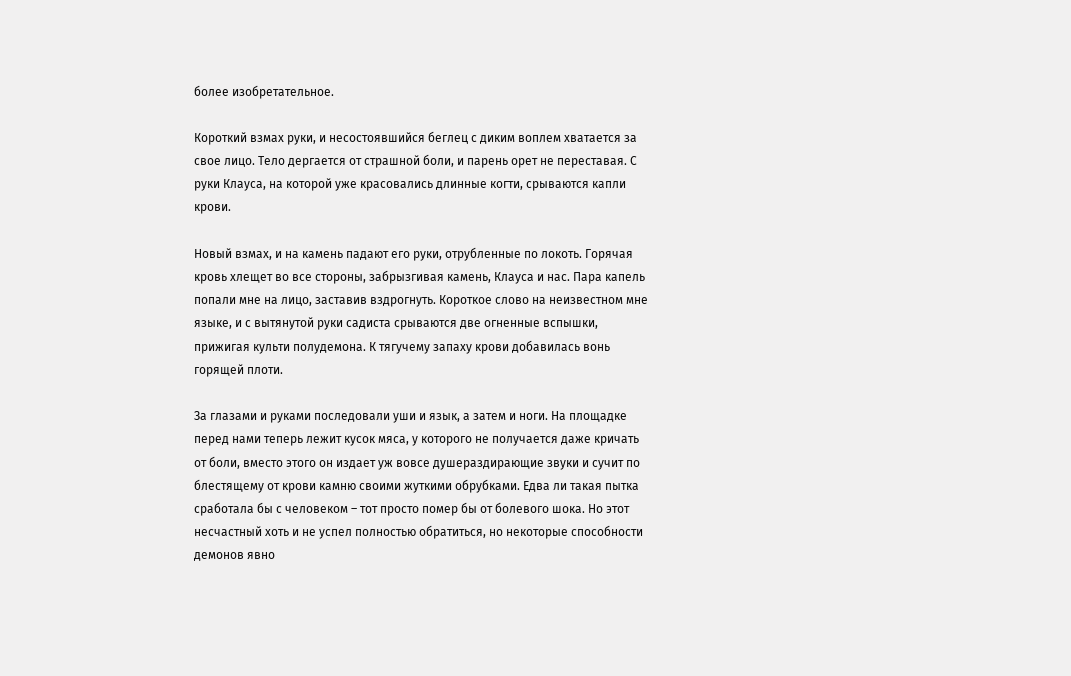более изобретательное.

Короткий взмах руки, и несостоявшийся беглец с диким воплем хватается за свое лицо. Тело дергается от страшной боли, и парень орет не переставая. С руки Клауса, на которой уже красовались длинные когти, срываются капли крови.

Новый взмах, и на камень падают его руки, отрубленные по локоть. Горячая кровь хлещет во все стороны, забрызгивая камень, Клауса и нас. Пара капель попали мне на лицо, заставив вздрогнуть. Короткое слово на неизвестном мне языке, и с вытянутой руки садиста срываются две огненные вспышки, прижигая культи полудемона. К тягучему запаху крови добавилась вонь горящей плоти.

За глазами и руками последовали уши и язык, а затем и ноги. На площадке перед нами теперь лежит кусок мяса, у которого не получается даже кричать от боли, вместо этого он издает уж вовсе душераздирающие звуки и сучит по блестящему от крови камню своими жуткими обрубками. Едва ли такая пытка сработала бы с человеком – тот просто помер бы от болевого шока. Но этот несчастный хоть и не успел полностью обратиться, но некоторые способности демонов явно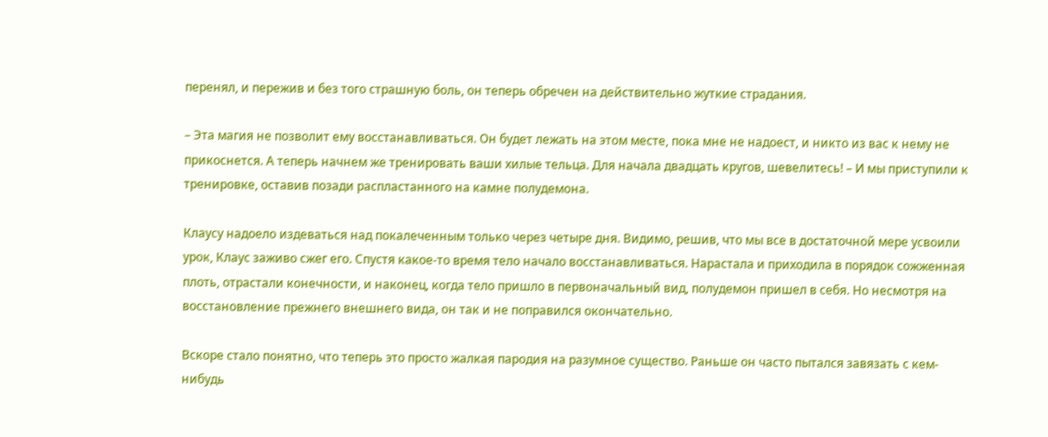перенял, и пережив и без того страшную боль, он теперь обречен на действительно жуткие страдания.

– Эта магия не позволит ему восстанавливаться. Он будет лежать на этом месте, пока мне не надоест, и никто из вас к нему не прикоснется. А теперь начнем же тренировать ваши хилые тельца. Для начала двадцать кругов, шевелитесь! – И мы приступили к тренировке, оставив позади распластанного на камне полудемона.

Клаусу надоело издеваться над покалеченным только через четыре дня. Видимо, решив, что мы все в достаточной мере усвоили урок, Клаус заживо сжег его. Спустя какое-то время тело начало восстанавливаться. Нарастала и приходила в порядок сожженная плоть, отрастали конечности, и наконец, когда тело пришло в первоначальный вид, полудемон пришел в себя. Но несмотря на восстановление прежнего внешнего вида, он так и не поправился окончательно.

Вскоре стало понятно, что теперь это просто жалкая пародия на разумное существо. Раньше он часто пытался завязать с кем-нибудь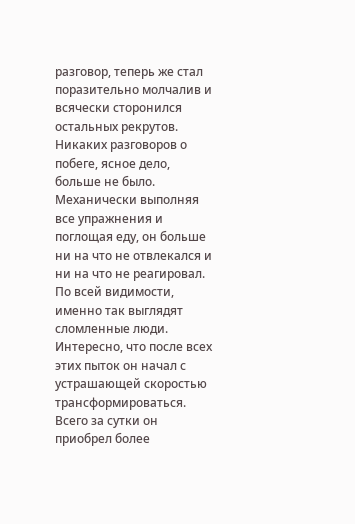разговор, теперь же стал поразительно молчалив и всячески сторонился остальных рекрутов. Никаких разговоров о побеге, ясное дело, больше не было. Механически выполняя все упражнения и поглощая еду, он больше ни на что не отвлекался и ни на что не реагировал. По всей видимости, именно так выглядят сломленные люди. Интересно, что после всех этих пыток он начал с устрашающей скоростью трансформироваться. Всего за сутки он приобрел более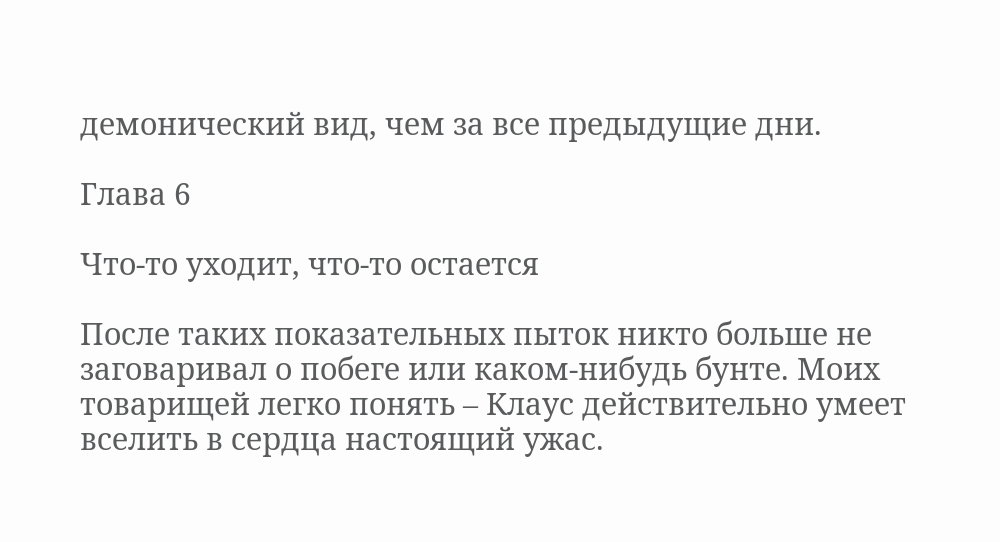демонический вид, чем за все предыдущие дни.

Глава 6

Что-то уходит, что-то остается

После таких показательных пыток никто больше не заговаривал о побеге или каком-нибудь бунте. Моих товарищей легко понять – Клаус действительно умеет вселить в сердца настоящий ужас.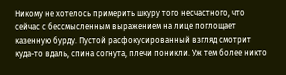Никому не хотелось примерить шкуру того несчастного, что сейчас с бессмысленным выражением на лице поглощает казенную бурду. Пустой расфокусированный взгляд смотрит куда-то вдаль, спина согнута, плечи поникли. Уж тем более никто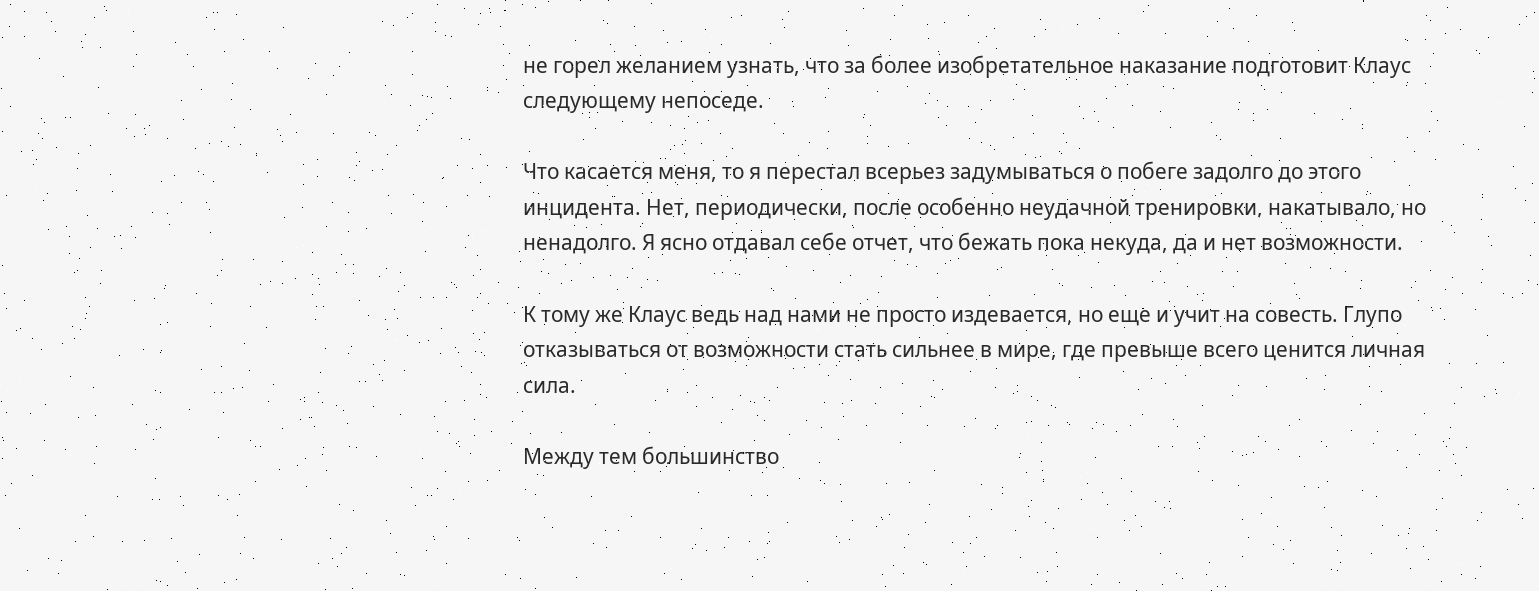не горел желанием узнать, что за более изобретательное наказание подготовит Клаус следующему непоседе.

Что касается меня, то я перестал всерьез задумываться о побеге задолго до этого инцидента. Нет, периодически, после особенно неудачной тренировки, накатывало, но ненадолго. Я ясно отдавал себе отчет, что бежать пока некуда, да и нет возможности.

К тому же Клаус ведь над нами не просто издевается, но еще и учит на совесть. Глупо отказываться от возможности стать сильнее в мире, где превыше всего ценится личная сила.

Между тем большинство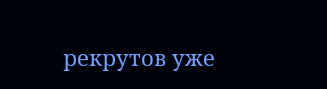рекрутов уже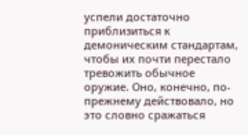успели достаточно приблизиться к демоническим стандартам, чтобы их почти перестало тревожить обычное оружие. Оно, конечно, по-прежнему действовало, но это словно сражаться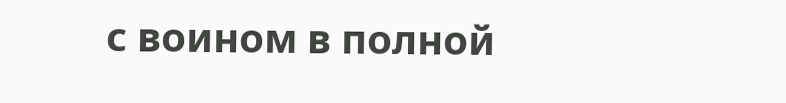с воином в полной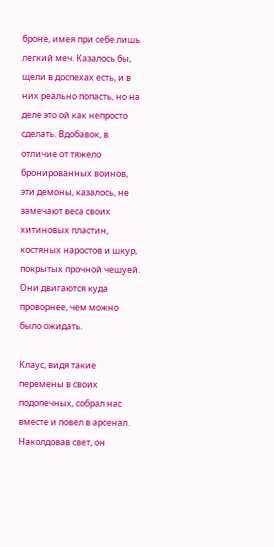броне, имея при себе лишь легкий меч. Казалось бы, щели в доспехах есть, и в них реально попасть, но на деле это ой как непросто сделать. Вдобавок, в отличие от тяжело бронированных воинов, эти демоны, казалось, не замечают веса своих хитиновых пластин, костяных наростов и шкур, покрытых прочной чешуей. Они двигаются куда проворнее, чем можно было ожидать.

Клаус, видя такие перемены в своих подопечных, собрал нас вместе и повел в арсенал. Наколдовав свет, он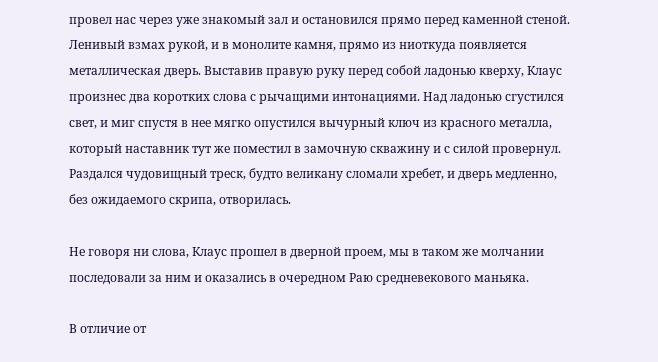провел нас через уже знакомый зал и остановился прямо перед каменной стеной. Ленивый взмах рукой, и в монолите камня, прямо из ниоткуда появляется металлическая дверь. Выставив правую руку перед собой ладонью кверху, Клаус произнес два коротких слова с рычащими интонациями. Над ладонью сгустился свет, и миг спустя в нее мягко опустился вычурный ключ из красного металла, который наставник тут же поместил в замочную скважину и с силой провернул. Раздался чудовищный треск, будто великану сломали хребет, и дверь медленно, без ожидаемого скрипа, отворилась.

Не говоря ни слова, Клаус прошел в дверной проем, мы в таком же молчании последовали за ним и оказались в очередном Раю средневекового маньяка.

В отличие от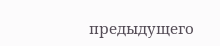предыдущего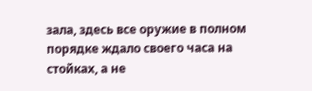зала, здесь все оружие в полном порядке ждало своего часа на стойках, а не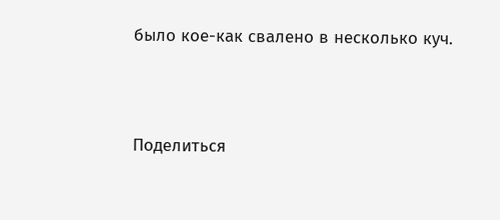было кое-как свалено в несколько куч.



Поделиться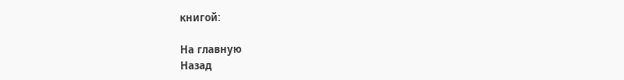книгой:

На главную
Назад